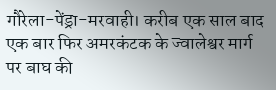गौरेला-पेंड्रा-मरवाही। करीब एक साल बाद एक बार फिर अमरकंटक के ज्वालेश्वर मार्ग पर बाघ की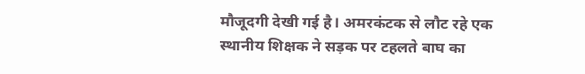मौजूदगी देखी गई है। अमरकंटक से लौट रहे एक स्थानीय शिक्षक ने सड़क पर टहलते बाघ का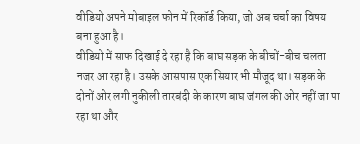वीडियो अपने मोबाइल फोन में रिकॉर्ड किया, जो अब चर्चा का विषय बना हुआ है।
वीडियो में साफ दिखाई दे रहा है कि बाघ सड़क के बीचों-बीच चलता नजर आ रहा है। उसके आसपास एक सियार भी मौजूद था। सड़क के दोनों ओर लगी नुकीली तारबंदी के कारण बाघ जंगल की ओर नहीं जा पा रहा था और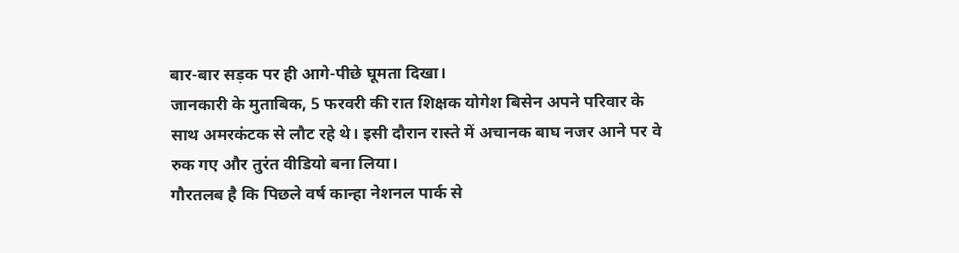बार-बार सड़क पर ही आगे-पीछे घूमता दिखा।
जानकारी के मुताबिक, 5 फरवरी की रात शिक्षक योगेश बिसेन अपने परिवार के साथ अमरकंटक से लौट रहे थे। इसी दौरान रास्ते में अचानक बाघ नजर आने पर वे रुक गए और तुरंत वीडियो बना लिया।
गौरतलब है कि पिछले वर्ष कान्हा नेशनल पार्क से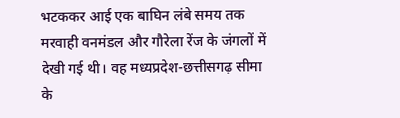भटककर आई एक बाघिन लंबे समय तक मरवाही वनमंडल और गौरेला रेंज के जंगलों में देखी गई थी। वह मध्यप्रदेश-छत्तीसगढ़ सीमा के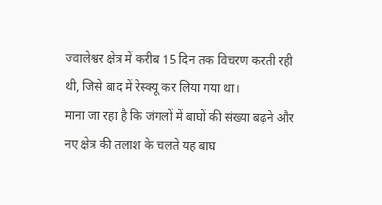ज्वालेश्वर क्षेत्र में करीब 15 दिन तक विचरण करती रही थी, जिसे बाद में रेस्क्यू कर लिया गया था।
माना जा रहा है कि जंगलों में बाघों की संख्या बढ़ने और नए क्षेत्र की तलाश के चलते यह बाघ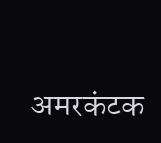अमरकंटक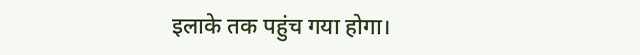इलाके तक पहुंच गया होगा।